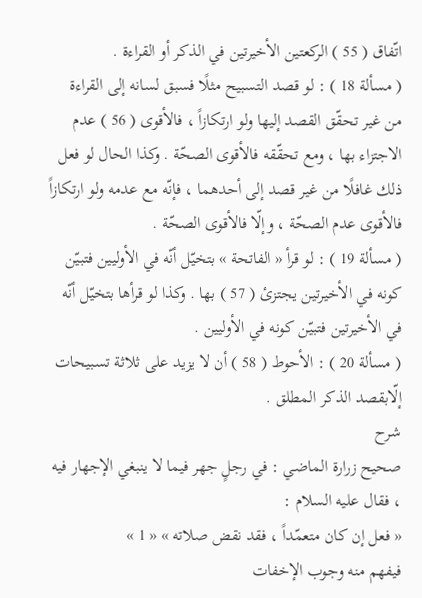اتّفاق ( 55 ) الركعتين الأخيرتين في الذكر أو القراءة .
( مسألة 18 ) : لو قصد التسبيح مثلًا فسبق لسانه إلى القراءة من غير تحقّق القصد إليها ولو ارتكازاً ، فالأقوى ( 56 ) عدم الاجتزاء بها ، ومع تحقّقه فالأقوى الصحّة . وكذا الحال لو فعل ذلك غافلًا من غير قصد إلى أحدهما ، فإنّه مع عدمه ولو ارتكازاً فالأقوى عدم الصحّة ، وإلّا فالأقوى الصحّة .
( مسألة 19 ) : لو قرأ « الفاتحة » بتخيّل أنّه في الأوليين فتبيّن كونه في الأخيرتين يجتزئ ( 57 ) بها . وكذا لو قرأها بتخيّل أنّه في الأخيرتين فتبيّن كونه في الأوليين .
( مسألة 20 ) : الأحوط ( 58 ) أن لا يزيد على ثلاثة تسبيحات إلّابقصد الذكر المطلق .
شرح
صحيح زرارة الماضي : في رجلٍ جهر فيما لا ينبغي الإجهار فيه ، فقال عليه السلام :
« فعل إن كان متعمّداً ، فقد نقض صلاته » « 1 »
فيفهم منه وجوب الإخفات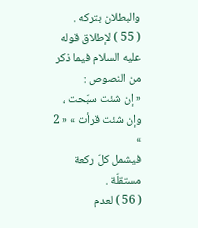والبطلان بتركه .
( 55 ) لإطلاق قوله عليه السلام فيما ذكر من النصوص :
« إن شئت سبّحت ، وإن شئت قرأت » « 2 »
فيشمل كلّ ركعة مستقلّة .
( 56 ) لعدم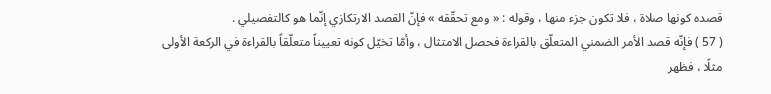قصده كونها صلاة ، فلا تكون جزء منها ، وقوله : « ومع تحقّقه » فإنّ القصد الارتكازي إنّما هو كالتفصيلي .
( 57 ) فإنّه قصد الأمر الضمني المتعلّق بالقراءة فحصل الامتثال ، وأمّا تخيّل كونه تعييناً متعلّقاً بالقراءة في الركعة الأولى مثلًا ، فظهر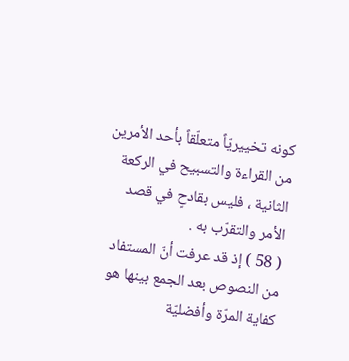كونه تخييريّاً متعلّقاً بأحد الأمرين من القراءة والتسبيح في الركعة الثانية ، فليس بقادحٍ في قصد الأمر والتقرّب به .
( 58 ) إذ قد عرفت أنّ المستفاد من النصوص بعد الجمع بينها هو كفاية المرّة وأفضليّة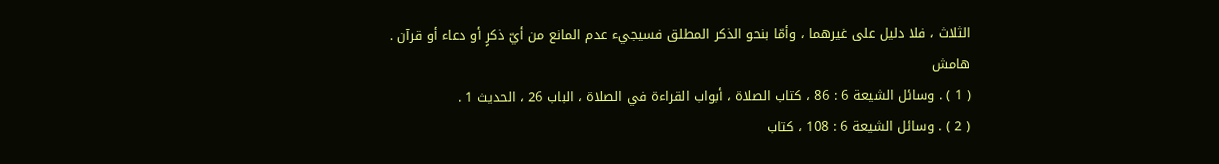الثلاث ، فلا دليل على غيرهما ، وأمّا بنحو الذكر المطلق فسيجيء عدم المانع من أيّ ذكرٍ أو دعاء أو قرآن .
هامش
( 1 ) . وسائل الشيعة 6 : 86 ، كتاب الصلاة ، أبواب القراءة في الصلاة ، الباب 26 ، الحديث 1 .
( 2 ) . وسائل الشيعة 6 : 108 ، كتاب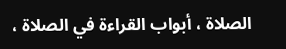الصلاة ، أبواب القراءة في الصلاة ،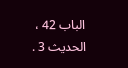الباب 42 ، الحديث 3 .